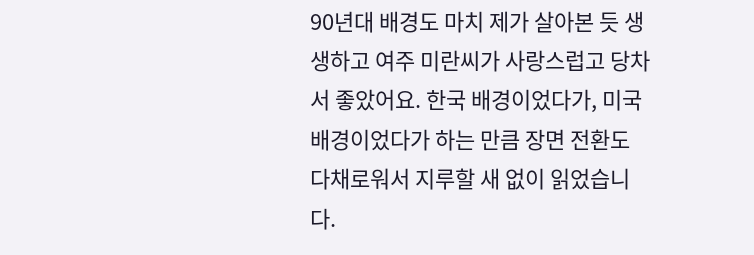90년대 배경도 마치 제가 살아본 듯 생생하고 여주 미란씨가 사랑스럽고 당차서 좋았어요. 한국 배경이었다가, 미국 배경이었다가 하는 만큼 장면 전환도 다채로워서 지루할 새 없이 읽었습니다.